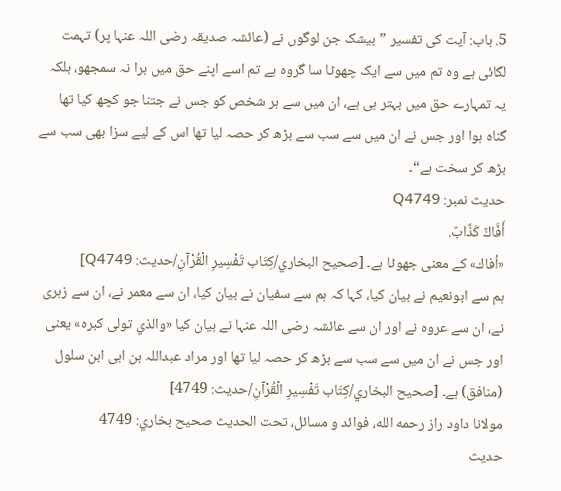5. باب: آیت کی تفسیر ”بیشک جن لوگوں نے (عائشہ صدیقہ رضی اللہ عنہا پر) تہمت لگائی ہے وہ تم میں سے ایک چھوٹا سا گروہ ہے تم اسے اپنے حق میں برا نہ سمجھو، بلکہ یہ تمہارے حق میں بہتر ہی ہے، ان میں سے ہر شخص کو جس نے جتنا جو کچھ کیا تھا گناہ ہوا اور جس نے ان میں سے سب سے بڑھ کر حصہ لیا تھا اس کے لیے سزا بھی سب سے بڑھ کر سخت ہے“۔
حدیث نمبر: Q4749
أَفَّاكٌ كَذَّابٌ.
«أفاك» کے معنی جھوٹا ہے۔ [صحيح البخاري/كِتَاب تَفْسِيرِ الْقُرْآنِ/حدیث: Q4749]
ہم سے ابونعیم نے بیان کیا، کہا کہ ہم سے سفیان نے بیان کیا، ان سے معمر نے، ان سے زہری نے، ان سے عروہ نے اور ان سے عائشہ رضی اللہ عنہا نے بیان کیا «والذي تولى كبره» یعنی اور جس نے ان میں سے سب سے بڑھ کر حصہ لیا تھا اور مراد عبداللہ بن ابی ابن سلول (منافق) ہے۔ [صحيح البخاري/كِتَاب تَفْسِيرِ الْقُرْآنِ/حدیث: 4749]
مولانا داود راز رحمه الله، فوائد و مسائل، تحت الحديث صحيح بخاري: 4749
حدیث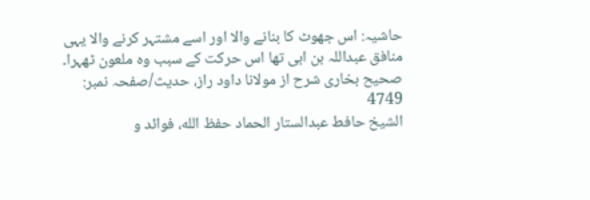حاشیہ: اس جھوٹ کا بنانے والا اور اسے مشتہر کرنے والا یہی منافق عبداللہ بن ابی تھا اس حرکت کے سبب وہ ملعون ٹھہرا۔
صحیح بخاری شرح از مولانا داود راز، حدیث/صفحہ نمبر: 4749
الشيخ حافط عبدالستار الحماد حفظ الله، فوائد و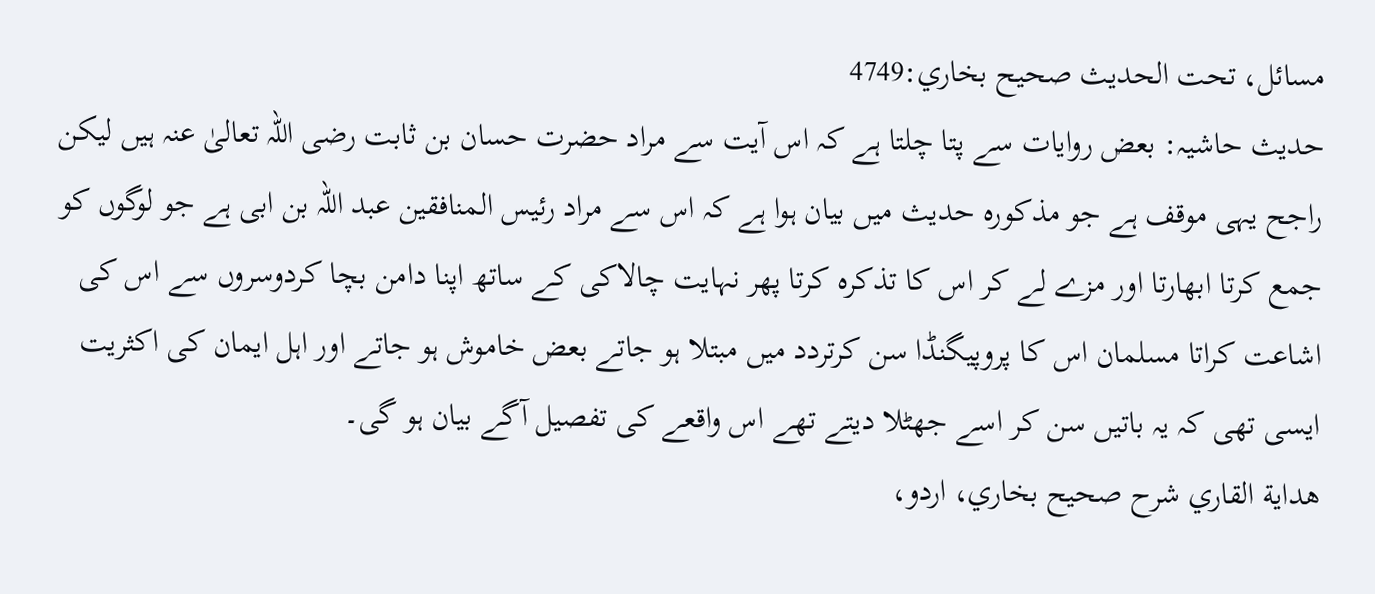مسائل، تحت الحديث صحيح بخاري:4749
حدیث حاشیہ: بعض روایات سے پتا چلتا ہے کہ اس آیت سے مراد حضرت حسان بن ثابت رضی اللہ تعالیٰ عنہ ہیں لیکن راجح یہی موقف ہے جو مذکورہ حدیث میں بیان ہوا ہے کہ اس سے مراد رئیس المنافقین عبد اللہ بن ابی ہے جو لوگوں کو جمع کرتا ابھارتا اور مزے لے کر اس کا تذکرہ کرتا پھر نہایت چالاکی کے ساتھ اپنا دامن بچا کردوسروں سے اس کی اشاعت کراتا مسلمان اس کا پروپیگنڈا سن کرتردد میں مبتلا ہو جاتے بعض خاموش ہو جاتے اور اہل ایمان کی اکثریت ایسی تھی کہ یہ باتیں سن کر اسے جھٹلا دیتے تھے اس واقعے کی تفصیل آگے بیان ہو گی۔
هداية القاري شرح صحيح بخاري، اردو،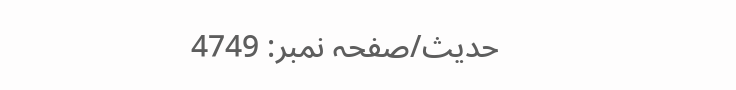حدیث/صفحہ نمبر: 4749